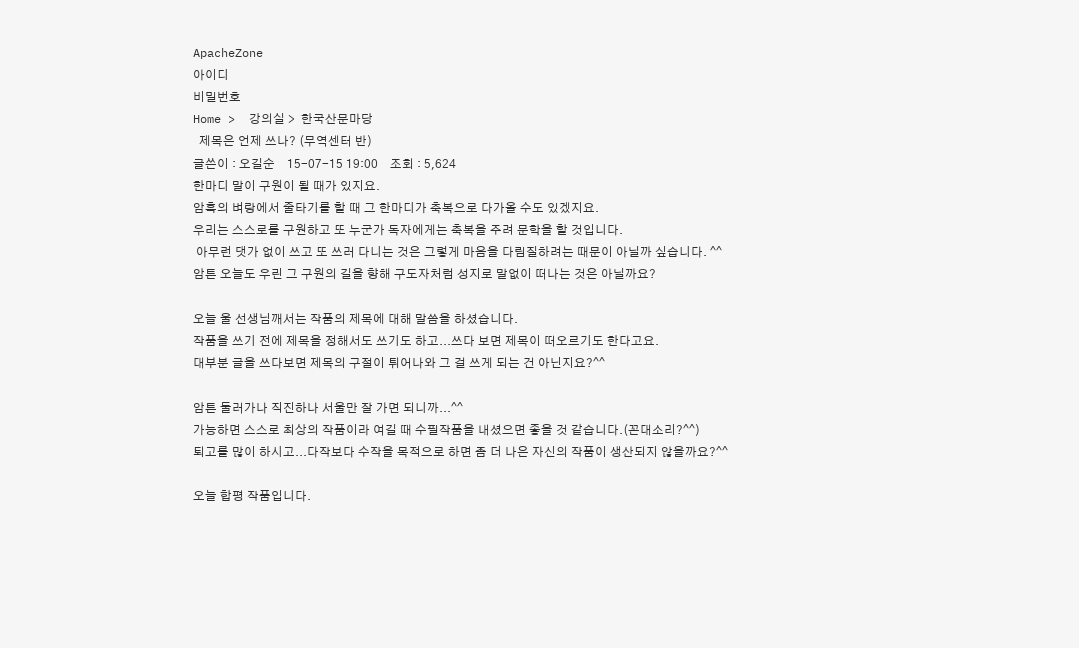ApacheZone
아이디
비밀번호
Home >  강의실 >  한국산문마당
  제목은 언제 쓰나? (무역센터 반)
글쓴이 : 오길순    15-07-15 19:00    조회 : 5,624
한마디 말이 구원이 될 때가 있지요.
암흑의 벼랑에서 줄타기를 할 때 그 한마디가 축복으로 다가올 수도 있겠지요.
우리는 스스로를 구원하고 또 누군가 독자에게는 축복을 주려 문학을 할 것입니다.
 아무런 댓가 없이 쓰고 또 쓰러 다니는 것은 그렇게 마음을 다림질하려는 때문이 아닐까 싶습니다. ^^
암튼 오늘도 우린 그 구원의 길을 향해 구도자처럼 성지로 말없이 떠나는 것은 아닐까요?

오늘 울 선생님깨서는 작품의 제목에 대해 말씀을 하셨습니다.
작품을 쓰기 전에 제목을 정해서도 쓰기도 하고...쓰다 보면 제목이 떠오르기도 한다고요.
대부분 글을 쓰다보면 제목의 구절이 튀어나와 그 걸 쓰게 되는 건 아닌지요?^^

암튼 둘러가나 직진하나 서울만 잘 가면 되니까...^^
가능하면 스스로 최상의 작품이라 여길 때 수필작품을 내셨으면 좋을 것 같습니다.(꼰대소리?^^)
퇴고를 많이 하시고...다작보다 수작을 목적으로 하면 좀 더 나은 자신의 작품이 생산되지 않을까요?^^

오늘 합평 작품입니다.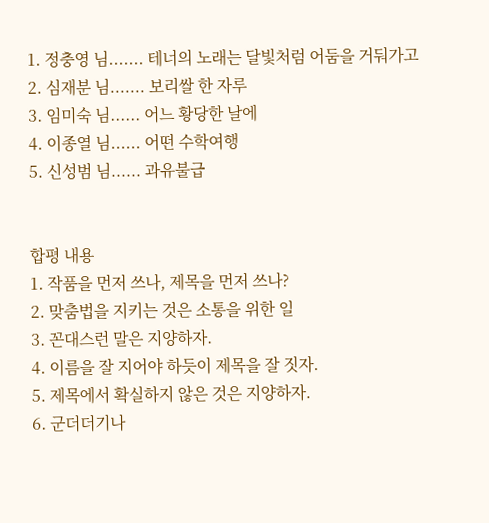1. 정충영 님....... 테너의 노래는 달빛처럼 어둠을 거둬가고
2. 심재분 님....... 보리쌀 한 자루
3. 임미숙 님...... 어느 황당한 날에
4. 이종열 님...... 어떤 수학여행
5. 신성범 님...... 과유불급


합평 내용
1. 작품을 먼저 쓰나, 제목을 먼저 쓰나?
2. 맞춤법을 지키는 것은 소통을 위한 일
3. 꼰대스런 말은 지양하자.
4. 이름을 잘 지어야 하듯이 제목을 잘 짓자.
5. 제목에서 확실하지 않은 것은 지양하자.
6. 군더더기나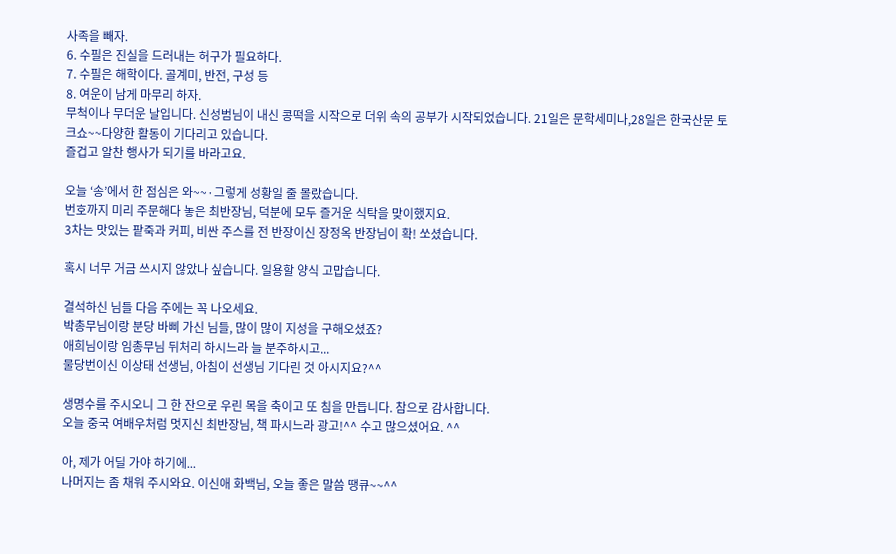사족을 빼자.
6. 수필은 진실을 드러내는 허구가 필요하다.
7. 수필은 해학이다. 골계미, 반전, 구성 등
8. 여운이 남게 마무리 하자.
무척이나 무더운 날입니다. 신성범님이 내신 콩떡을 시작으로 더위 속의 공부가 시작되었습니다. 21일은 문학세미나,28일은 한국산문 토크쇼~~다양한 활동이 기다리고 있습니다.
즐겁고 알찬 행사가 되기를 바라고요.

오늘 ‘송’에서 한 점심은 와~~·그렇게 성황일 줄 몰랐습니다.
번호까지 미리 주문해다 놓은 최반장님, 덕분에 모두 즐거운 식탁을 맞이했지요.
3차는 맛있는 팥죽과 커피, 비싼 주스를 전 반장이신 장정옥 반장님이 확! 쏘셨습니다.

혹시 너무 거금 쓰시지 않았나 싶습니다. 일용할 양식 고맙습니다.

결석하신 님들 다음 주에는 꼭 나오세요.
박총무님이랑 분당 바삐 가신 님들, 많이 많이 지성을 구해오셨죠?
애희님이랑 임총무님 뒤처리 하시느라 늘 분주하시고...
물당번이신 이상태 선생님, 아침이 선생님 기다린 것 아시지요?^^

생명수를 주시오니 그 한 잔으로 우린 목을 축이고 또 침을 만듭니다. 참으로 감사합니다.
오늘 중국 여배우처럼 멋지신 최반장님, 책 파시느라 광고!^^ 수고 많으셨어요. ^^

아, 제가 어딜 가야 하기에...
나머지는 좀 채워 주시와요. 이신애 화백님, 오늘 좋은 말씀 땡큐~~^^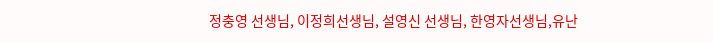정충영 선생님, 이정희선생님, 설영신 선생님, 한영자선생님,유난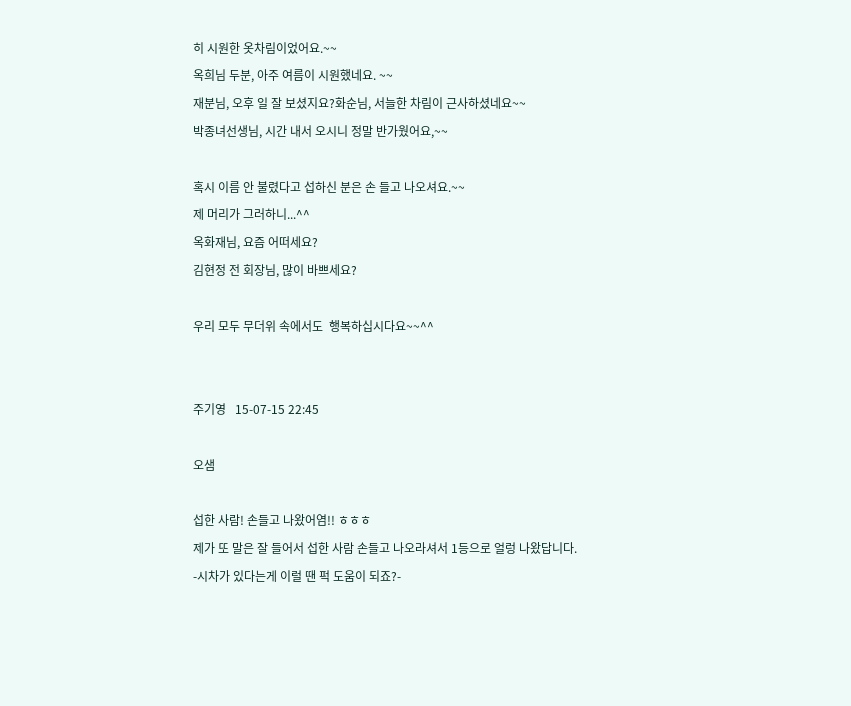히 시원한 옷차림이었어요.~~
옥희님 두분, 아주 여름이 시원했네요. ~~
재분님, 오후 일 잘 보셨지요?화순님, 서늘한 차림이 근사하셨네요~~
박종녀선생님, 시간 내서 오시니 정말 반가웠어요,~~

혹시 이름 안 불렸다고 섭하신 분은 손 들고 나오셔요.~~
제 머리가 그러하니...^^
옥화재님, 요즘 어떠세요?
김현정 전 회장님, 많이 바쁘세요?

우리 모두 무더위 속에서도  행복하십시다요~~^^


주기영   15-07-15 22:45

오샘

섭한 사람! 손들고 나왔어염!! ㅎㅎㅎ
제가 또 말은 잘 들어서 섭한 사람 손들고 나오라셔서 1등으로 얼렁 나왔답니다.
-시차가 있다는게 이럴 땐 퍽 도움이 되죠?-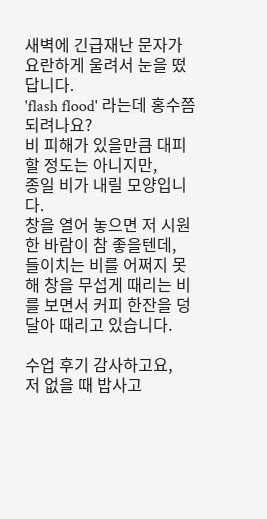새벽에 긴급재난 문자가 요란하게 울려서 눈을 떴답니다.
'flash flood' 라는데 홍수쯤 되려나요?
비 피해가 있을만큼 대피할 정도는 아니지만,
종일 비가 내릴 모양입니다.
창을 열어 놓으면 저 시원한 바람이 참 좋을텐데,
들이치는 비를 어쩌지 못해 창을 무섭게 때리는 비를 보면서 커피 한잔을 덩달아 때리고 있습니다.

수업 후기 감사하고요,
저 없을 때 밥사고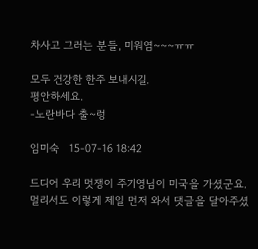차사고 그러는 분들, 미워염~~~ㅠㅠ

모두 건강한 한주 보내시길.
평안하세요.
-노란바다 출~렁

임미숙   15-07-16 18:42

드디어 우리 멋쟁이 주기영님이 미국을 가셨군요.
멀리서도 이렇게 제일 먼저 와서 댓글을 달아주셨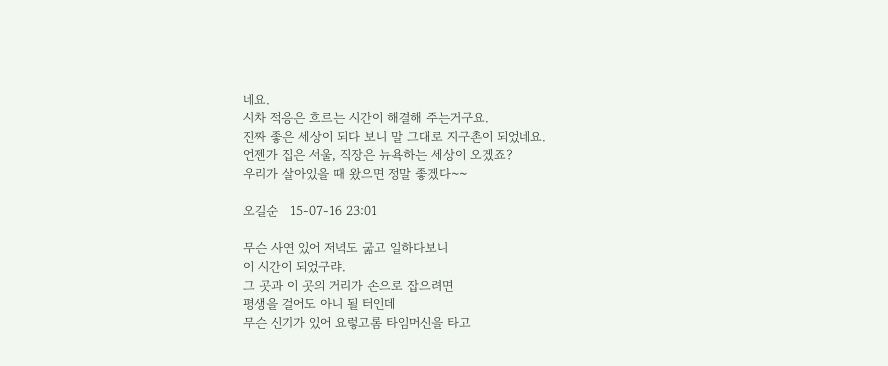네요.
시차 적응은 흐르는 시간이 해결해 주는거구요.
진짜 좋은 세상이 되다 보니 말 그대로 지구촌이 되었네요.
언젠가 집은 서울, 직장은 뉴욕하는 세상이 오겠죠?
우리가 살아있을 때 왔으면 정말 좋겠다~~

오길순   15-07-16 23:01

무슨 사연 있어 저녁도 굶고 일하다보니
이 시간이 되었구랴.
그 곳과 이 곳의 거리가 손으로 잡으려면
평생을 걸어도 아니 될 터인데
무슨 신기가 있어 요렇고롬 타임머신을 타고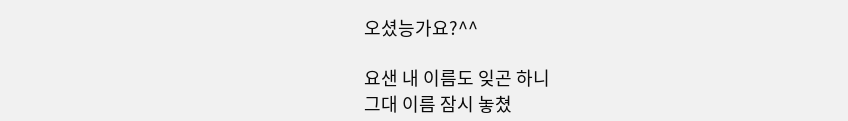오셨능가요?^^

요샌 내 이름도 잊곤 하니
그대 이름 잠시 놓쳤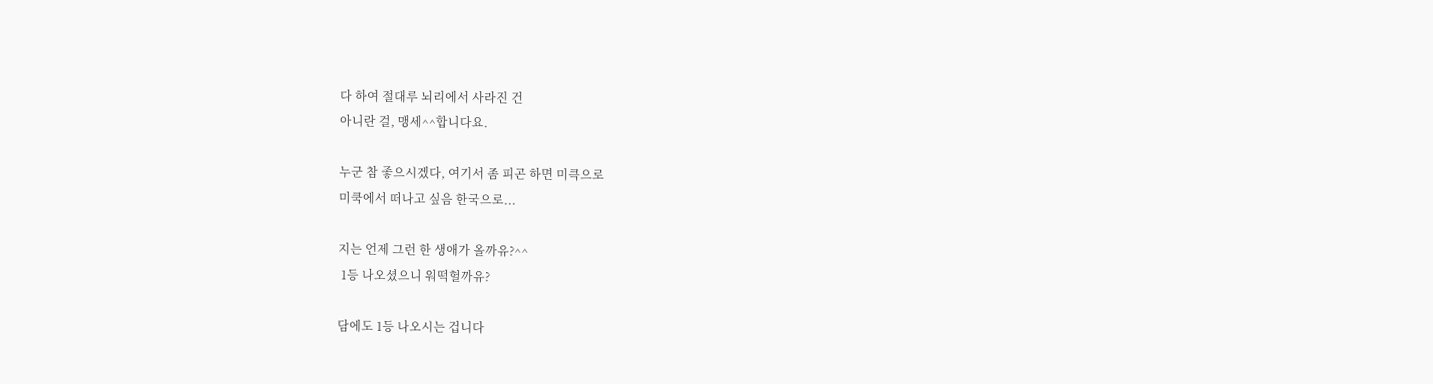다 하여 절대루 뇌리에서 사라진 건
아니란 걸, 맹세^^합니다요.

누군 참 좋으시겠다, 여기서 좀 피곤 하면 미큭으로
미쿡에서 떠나고 싶음 한국으로...

지는 언제 그런 한 생애가 올까유?^^
 1등 나오셨으니 워떡헐까유?

담에도 1등 나오시는 겁니다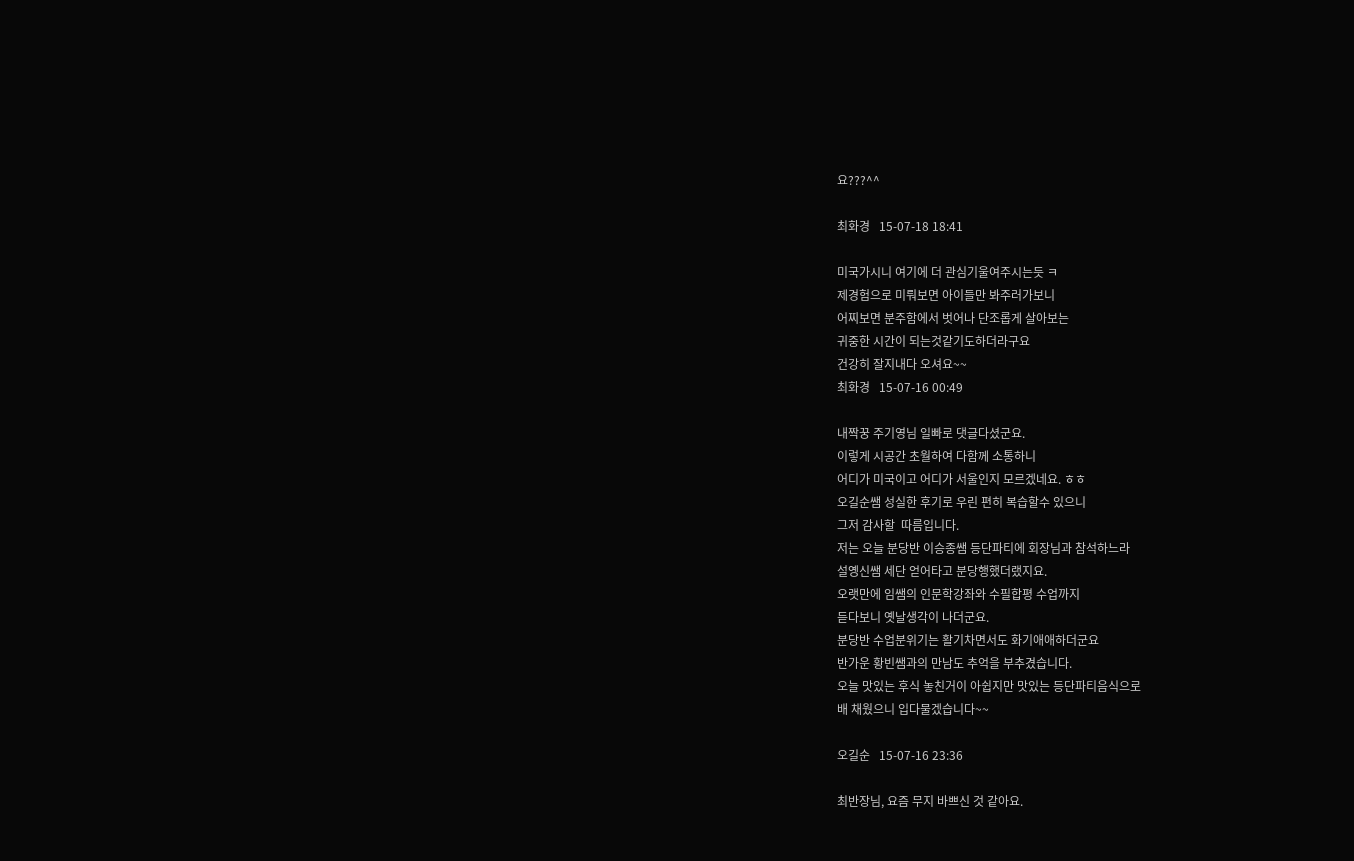요???^^

최화경   15-07-18 18:41

미국가시니 여기에 더 관심기울여주시는듯 ㅋ
제경험으로 미뤄보면 아이들만 봐주러가보니
어찌보면 분주함에서 벗어나 단조롭게 살아보는
귀중한 시간이 되는것같기도하더라구요
건강히 잘지내다 오셔요~~
최화경   15-07-16 00:49

내짝꿍 주기영님 일빠로 댓글다셨군요.
이렇게 시공간 초월하여 다함께 소통하니
어디가 미국이고 어디가 서울인지 모르겠네요. ㅎㅎ
오길순쌤 성실한 후기로 우린 편히 복습할수 있으니
그저 감사할  따름입니다.
저는 오늘 분당반 이승종쌤 등단파티에 회장님과 참석하느라
설옝신쌤 세단 얻어타고 분당행했더랬지요.
오랫만에 임쌤의 인문학강좌와 수필합평 수업까지
듣다보니 옛날생각이 나더군요.
분당반 수업분위기는 활기차면서도 화기애애하더군요
반가운 황빈쌤과의 만남도 추억을 부추겼습니다.
오늘 맛있는 후식 놓친거이 아쉽지만 맛있는 등단파티음식으로
배 채웠으니 입다물겠습니다~~

오길순   15-07-16 23:36

최반장님, 요즘 무지 바쁘신 것 같아요.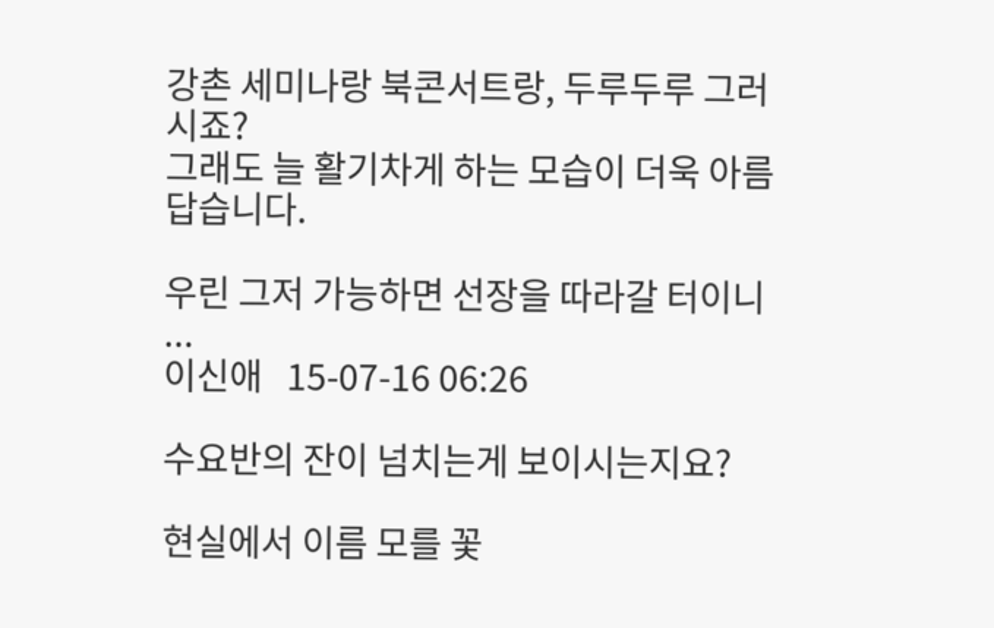강촌 세미나랑 북콘서트랑, 두루두루 그러시죠?
그래도 늘 활기차게 하는 모습이 더욱 아름답습니다.

우린 그저 가능하면 선장을 따라갈 터이니 ...
이신애   15-07-16 06:26

수요반의 잔이 넘치는게 보이시는지요?

현실에서 이름 모를 꽃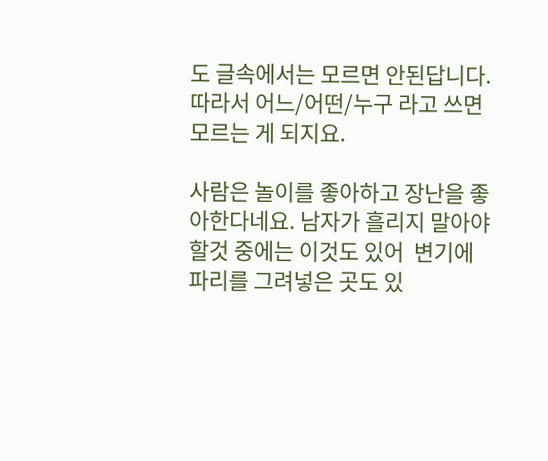도 글속에서는 모르면 안된답니다.
따라서 어느/어떤/누구 라고 쓰면  모르는 게 되지요.

사람은 놀이를 좋아하고 장난을 좋아한다네요. 남자가 흘리지 말아야
할것 중에는 이것도 있어  변기에 파리를 그려넣은 곳도 있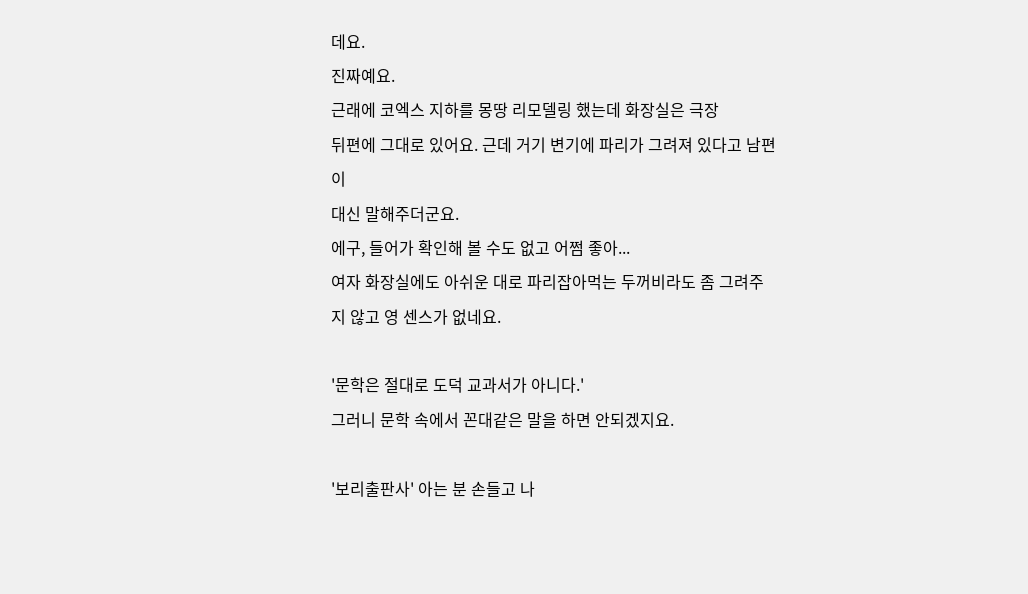데요.
진짜예요.
근래에 코엑스 지하를 몽땅 리모델링 했는데 화장실은 극장
뒤편에 그대로 있어요. 근데 거기 변기에 파리가 그려져 있다고 남편이
대신 말해주더군요.
에구, 들어가 확인해 볼 수도 없고 어쩜 좋아...
여자 화장실에도 아쉬운 대로 파리잡아먹는 두꺼비라도 좀 그려주
지 않고 영 센스가 없네요.

'문학은 절대로 도덕 교과서가 아니다.'
그러니 문학 속에서 꼰대같은 말을 하면 안되겠지요.

'보리출판사' 아는 분 손들고 나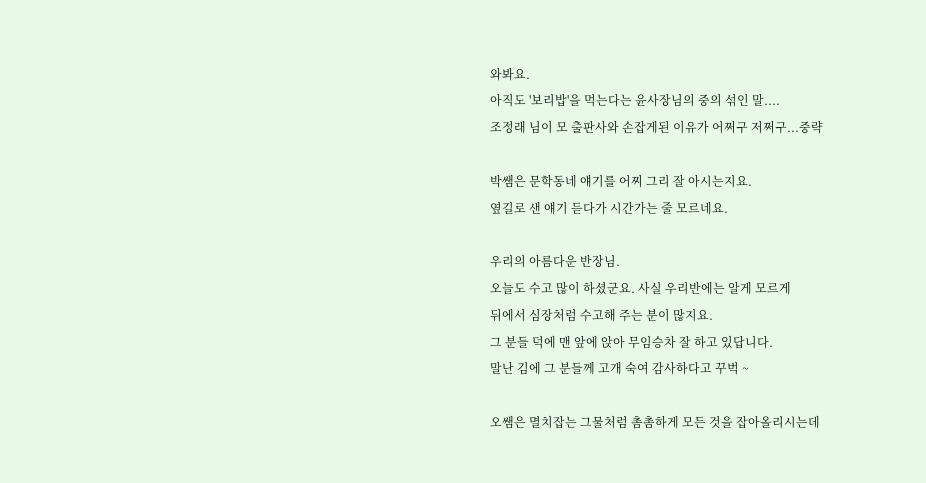와봐요.
아직도 '보리밥'을 먹는다는 윤사장님의 중의 섞인 말....
조정래 님이 모 출판사와 손잡게된 이유가 어쩌구 저쩌구...중략

박쌤은 문학동네 얘기를 어찌 그리 잘 아시는지요.
옆길로 샌 얘기 듣다가 시간가는 줄 모르네요.

우리의 아름다운 반장님.
오늘도 수고 많이 하셨군요. 사실 우리반에는 알게 모르게
뒤에서 심장처럼 수고해 주는 분이 많지요.
그 분들 덕에 맨 앞에 앉아 무임승차 잘 하고 있답니다.
말난 김에 그 분들께 고개 숙여 감사하다고 꾸벅 ~

오쌤은 멸치잡는 그물처럼 촘촘하게 모든 것을 잡아올리시는데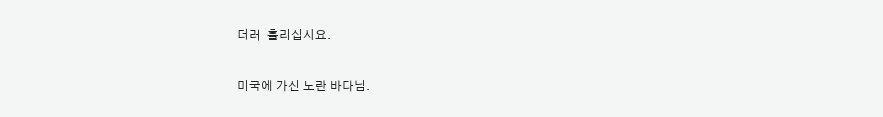더러  흘리십시요.

미국에 가신 노란 바다님.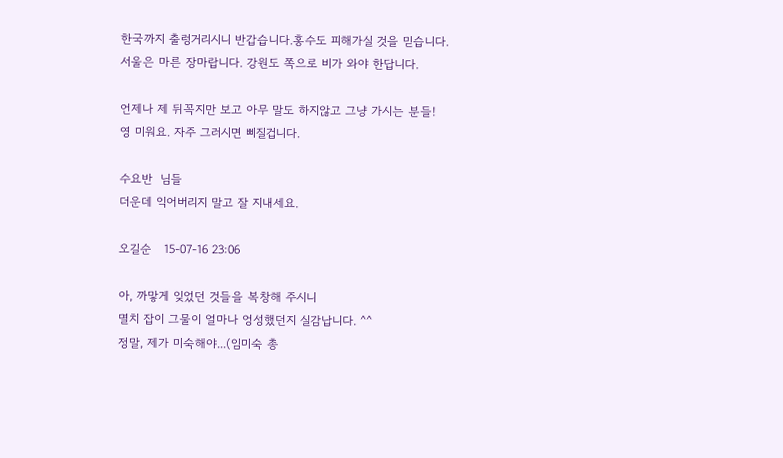한국까지 출렁거리시니 반갑습니다.홍수도 피해가실 것을 믿습니다.
서울은 마른 장마랍니다. 강원도 쪽으로 비가 와야 한답니다.

언제나 제 뒤꼭지만 보고 아무 말도 하지않고 그냥 가시는 분들!
영 미워요. 자주 그러시면 삐질겁니다.

수요반  님들
더운데 익어버리지 말고 잘 지내세요.

오길순   15-07-16 23:06

아, 까맣게 잊었던 것들을 복창해 주시니
멸치 잡이 그물이 얼마나 엉성했던지 실감납니다. ^^
정말, 제가 미숙해야...(임미숙 총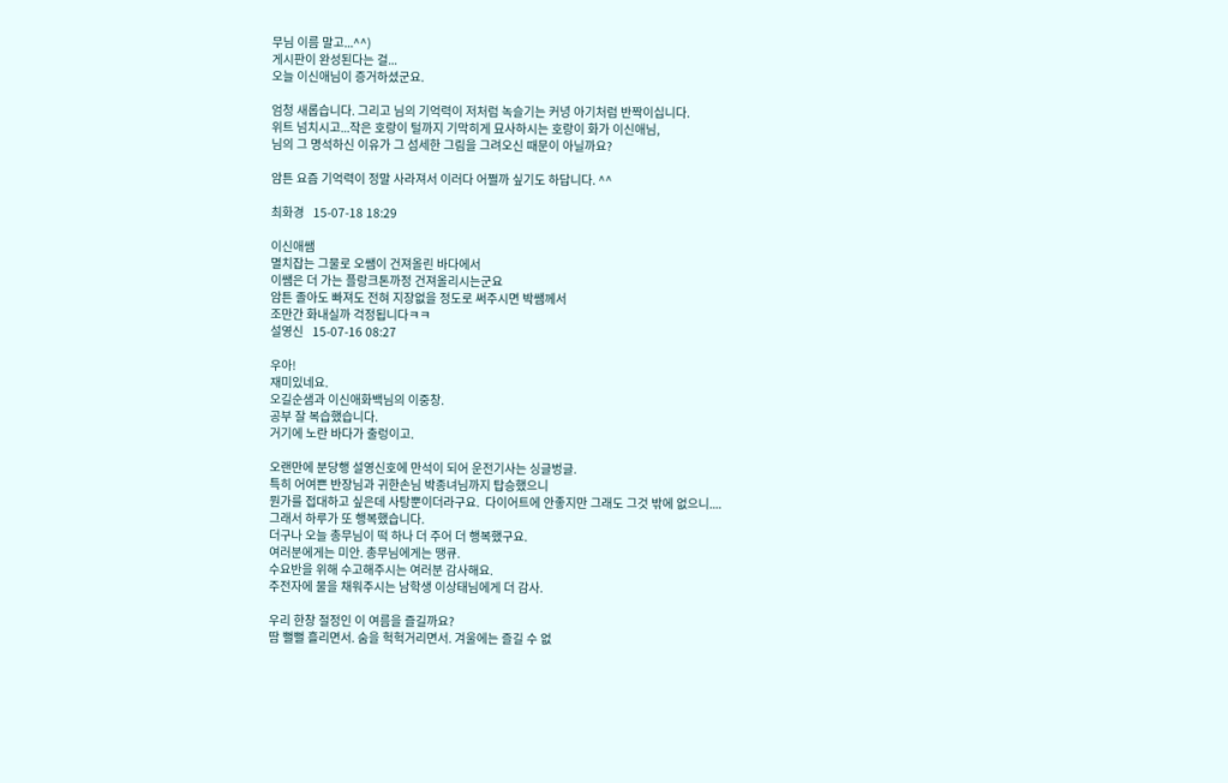무님 이름 말고...^^)
게시판이 완성된다는 걸...
오늘 이신애님이 증거하셨군요.

엄청 새롭습니다. 그리고 님의 기억력이 저처럼 녹슬기는 커녕 아기처럼 반짝이십니다.
위트 넘치시고...작은 호랑이 털까지 기막히게 묘사하시는 호랑이 화가 이신애님,
님의 그 명석하신 이유가 그 섬세한 그림을 그려오신 때문이 아닐까요?

암튼 요즘 기억력이 정말 사라져서 이러다 어쩔까 싶기도 하답니다. ^^

최화경   15-07-18 18:29

이신애쌤
멸치잡는 그물로 오쌤이 건져올린 바다에서
이쌤은 더 가는 플랑크톤까정 건져올리시는군요
암튼 졸아도 빠져도 전혀 지장없을 정도로 써주시면 박쌤께서
조만간 화내실까 걱정됩니다ㅋㅋ
설영신   15-07-16 08:27

우아!
재미있네요.
오길순샘과 이신애화백님의 이중창.
공부 잘 복습했습니다.
거기에 노란 바다가 출렁이고.

오랜만에 분당행 설영신호에 만석이 되어 운전기사는 싱글벙글.
특히 어여쁜 반장님과 귀한손님 박종녀님까지 탑승했으니
뭔가를 접대하고 싶은데 사탕뿐이더라구요.  다이어트에 안좋지만 그래도 그것 밖에 없으니....
그래서 하루가 또 행복했습니다.
더구나 오늘 총무님이 떡 하나 더 주어 더 행복했구요.
여러분에게는 미안. 총무님에게는 땡큐.
수요반을 위해 수고해주시는 여러분 감사해요.
주전자에 물을 채워주시는 남학생 이상태님에게 더 감사.

우리 한창 절정인 이 여름을 즐길까요?
땀 뻘뻘 흘리면서. 숨을 헉헉거리면서. 겨울에는 즐길 수 없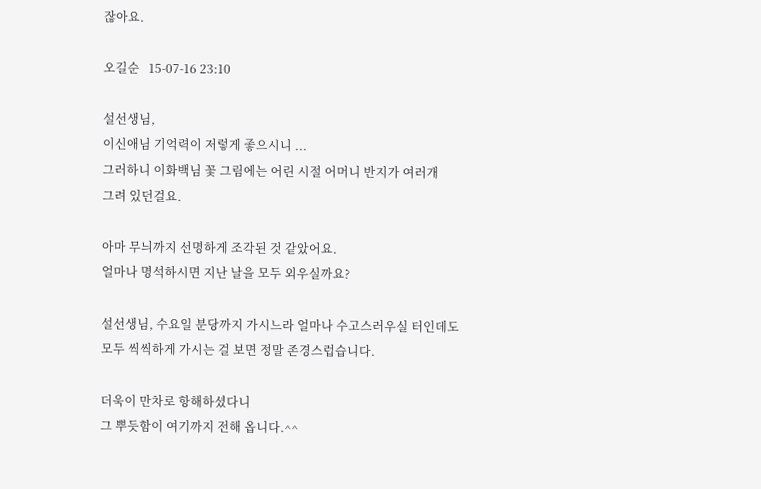잖아요.

오길순   15-07-16 23:10

설선생님,
이신애님 기억력이 저렇게 좋으시니 ...
그러하니 이화백님 꽃 그림에는 어린 시절 어머니 반지가 여러개
그려 있던걸요.

아마 무늬까지 선명하게 조각된 것 같았어요.
얼마나 명석하시면 지난 날을 모두 외우실까요?

설선생님, 수요일 분당까지 가시느라 얼마나 수고스러우실 터인데도
모두 씩씩하게 가시는 걸 보면 정말 존경스럽습니다.

더욱이 만차로 항해하셨다니
그 뿌듯함이 여기까지 전해 옵니다.^^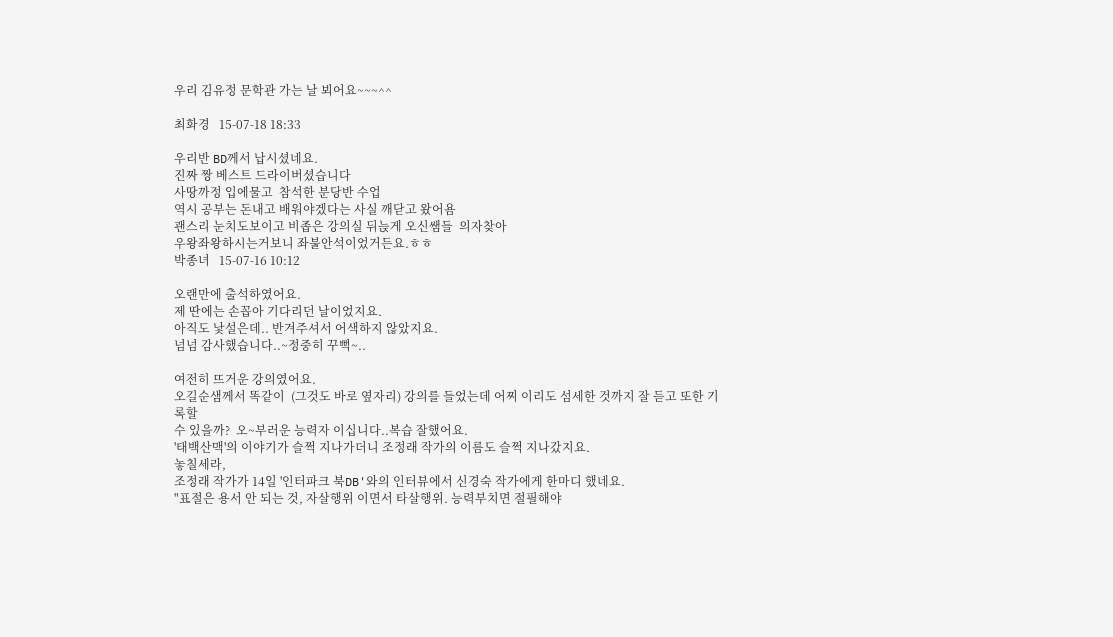우리 김유정 문학관 가는 날 뵈어요~~~^^

최화경   15-07-18 18:33

우리반 BD께서 납시셨네요.
진짜 짱 베스트 드라이버셨습니다
사땅까정 입에물고  참석한 분당반 수업
역시 공부는 돈내고 배워야겠다는 사실 깨닫고 왔어욤
괜스리 눈치도보이고 비좁은 강의실 뒤늕게 오신쌤들  의자찾아
우왕좌왕하시는거보니 좌불안석이었거든요.ㅎㅎ
박종녀   15-07-16 10:12

오랜만에 출석하였어요.
제 딴에는 손꼽아 기다리던 날이었지요.
아직도 낯설은데.. 반겨주셔서 어색하지 않았지요.
넘넘 감사했습니다..~정중히 꾸뻑~..

여전히 뜨거운 강의였어요.
오길순샘께서 똑같이  (그것도 바로 옆자리) 강의를 들었는데 어찌 이리도 섬세한 것까지 잘 듣고 또한 기록할
수 있을까?  오~부러운 능력자 이십니다..복습 잘했어요.
'태백산맥'의 이야기가 슬쩍 지나가더니 조정래 작가의 이름도 슬쩍 지나갔지요.
놓칠세라,
조정래 작가가 14일 '인터파크 북DB'와의 인터뷰에서 신경숙 작가에게 한마디 했네요.
"표절은 용서 안 되는 것, 자살행위 이면서 타살행위. 능력부치면 절필해야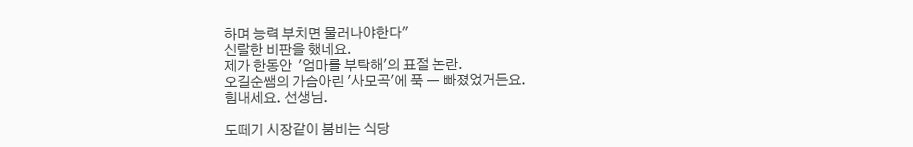하며 능력 부치면 물러나야한다"
신랄한 비판을 했네요.
제가 한동안  '엄마를 부탁해'의 표절 논란.
오길순쌤의 가슴아린 '사모곡'에 푹 ㅡ 빠졌었거든요.
힘내세요. 선생님.

도떼기 시장같이 붐비는 식당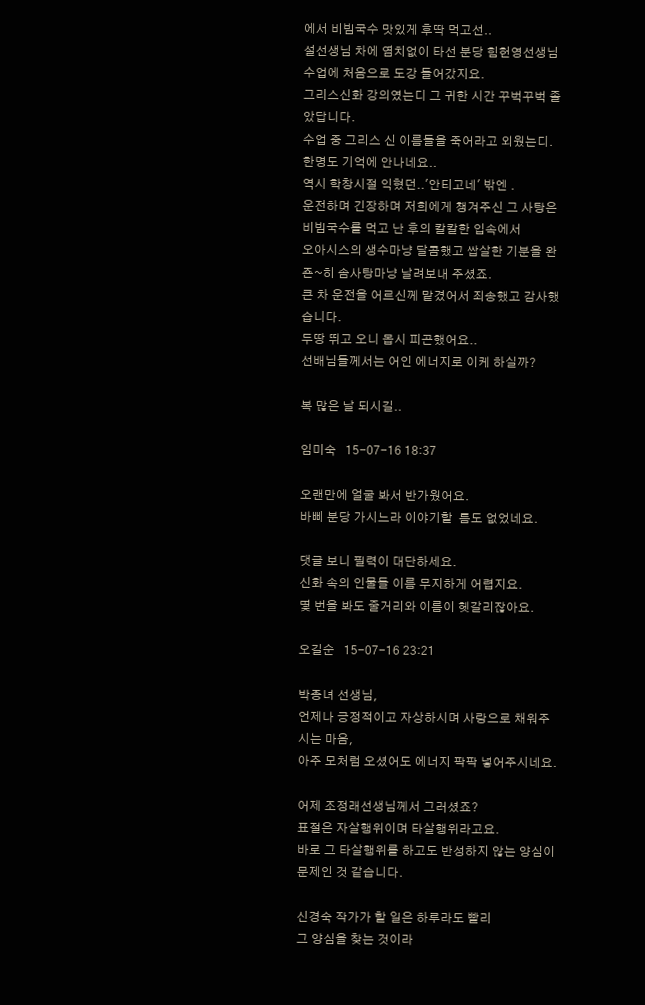에서 비빔국수 맛있게 후딱 먹고선..
설선생님 차에 염치없이 타선 분당 힘헌영선생님 수업에 처음으로 도강 들어갔지요.
그리스신화 강의였는디 그 귀한 시간 꾸벅꾸벅 졸았답니다.
수업 중 그리스 신 이름들을 죽어라고 외웠는디.
한명도 기억에 안나네요..
역시 학창시절 익혔던..'안티고네' 밖엔 .
운전하며 긴장하며 저희에게 챙겨주신 그 사탕은 비빔국수를 먹고 난 후의 칼칼한 입속에서
오아시스의 생수마냥 달콤했고 쌉살한 기분을 완죤~히 솜사탕마냥 날려보내 주셨죠.
큰 차 운전을 어르신께 맡겼어서 죄송했고 감사했습니다.
두땅 뛰고 오니 몹시 피곤했어요..
선배님들께서는 어인 에너지로 이케 하실까?

복 많은 날 되시길..

임미숙   15-07-16 18:37

오랜만에 얼굴 봐서 반가웠어요.
바삐 분당 가시느라 이야기할  틈도 없었네요.

댓글 보니 필력이 대단하세요.
신화 속의 인물들 이름 무지하게 어렵지요.
몇 번을 봐도 줄거리와 이름이 헷갈리잖아요.

오길순   15-07-16 23:21

박종녀 선생님,
언제나 긍정적이고 자상하시며 사랑으로 채워주시는 마음,
아주 모처럼 오셨어도 에너지 팍팍 넣어주시네요.

어제 조정래선생님께서 그러셨죠?
표절은 자살행위이며 타살행위라고요.
바로 그 타살행위를 하고도 반성하지 않는 양심이
문제인 것 같습니다.

신경숙 작가가 할 일은 하루라도 빨리
그 양심을 찾는 것이라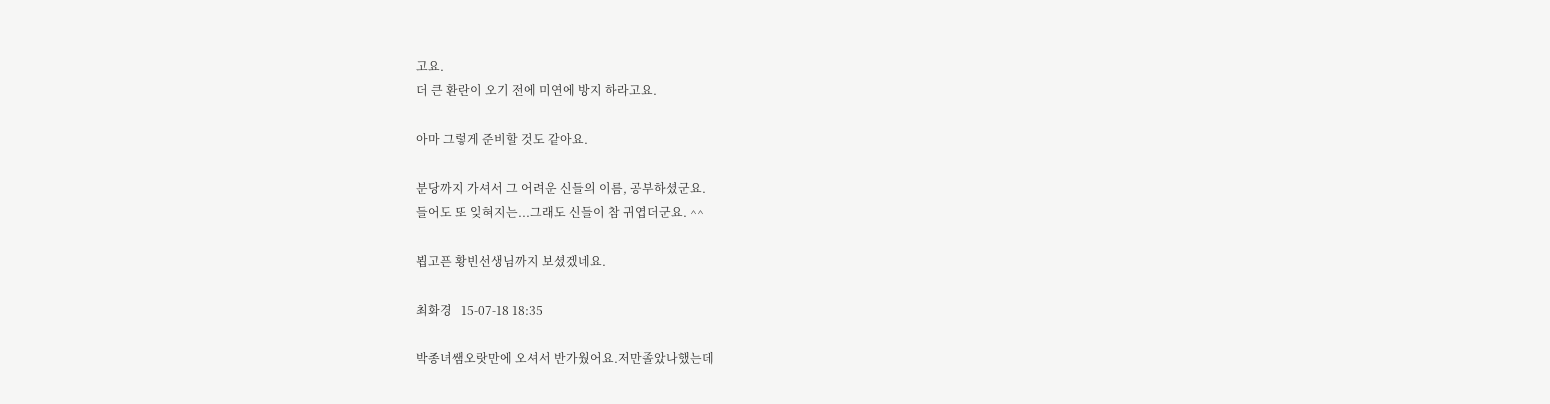고요.
더 큰 환란이 오기 전에 미연에 방지 하라고요.

아마 그렇게 준비할 것도 같아요.

분당까지 가셔서 그 어려운 신들의 이름, 공부하셨군요.
들어도 또 잊혀지는...그래도 신들이 참 귀엽더군요. ^^

뵙고픈 황빈선생님까지 보셨겠네요.

최화경   15-07-18 18:35

박종녀쌤오랏만에 오셔서 반가웠어요.저만졸았나했는데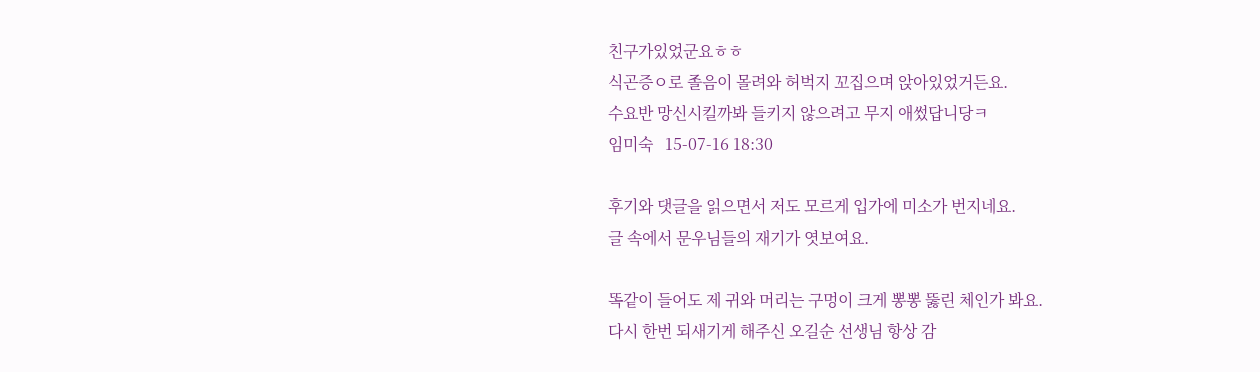친구가있었군요ㅎㅎ
식곤증ㅇ로 졸음이 몰려와 허벅지 꼬집으며 앉아있었거든요.
수요반 망신시킬까봐 들키지 않으려고 무지 애썼답니당ㅋ
임미숙   15-07-16 18:30

후기와 댓글을 읽으면서 저도 모르게 입가에 미소가 번지네요.
글 속에서 문우님들의 재기가 엿보여요.

똑같이 들어도 제 귀와 머리는 구멍이 크게 뽕뽕 뚫린 체인가 봐요.
다시 한번 되새기게 해주신 오길순 선생님 항상 감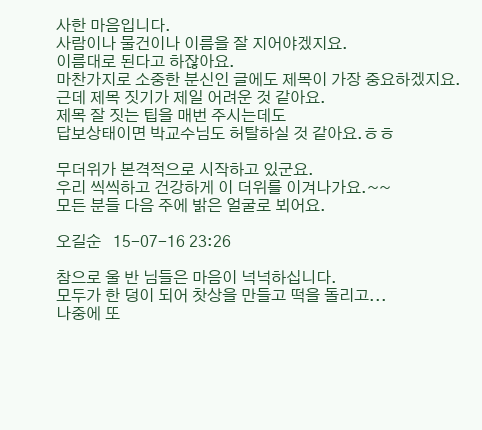사한 마음입니다.
사람이나 물건이나 이름을 잘 지어야겠지요.
이름대로 된다고 하잖아요.
마찬가지로 소중한 분신인 글에도 제목이 가장 중요하겠지요.
근데 제목 짓기가 제일 어려운 것 같아요.
제목 잘 짓는 팁을 매번 주시는데도
답보상태이면 박교수님도 허탈하실 것 같아요.ㅎㅎ

무더위가 본격적으로 시작하고 있군요.
우리 씩씩하고 건강하게 이 더위를 이겨나가요.~~
모든 분들 다음 주에 밝은 얼굴로 뵈어요.

오길순   15-07-16 23:26

참으로 울 반 님들은 마음이 넉넉하십니다.
모두가 한 덩이 되어 찻상을 만들고 떡을 돌리고...
나중에 또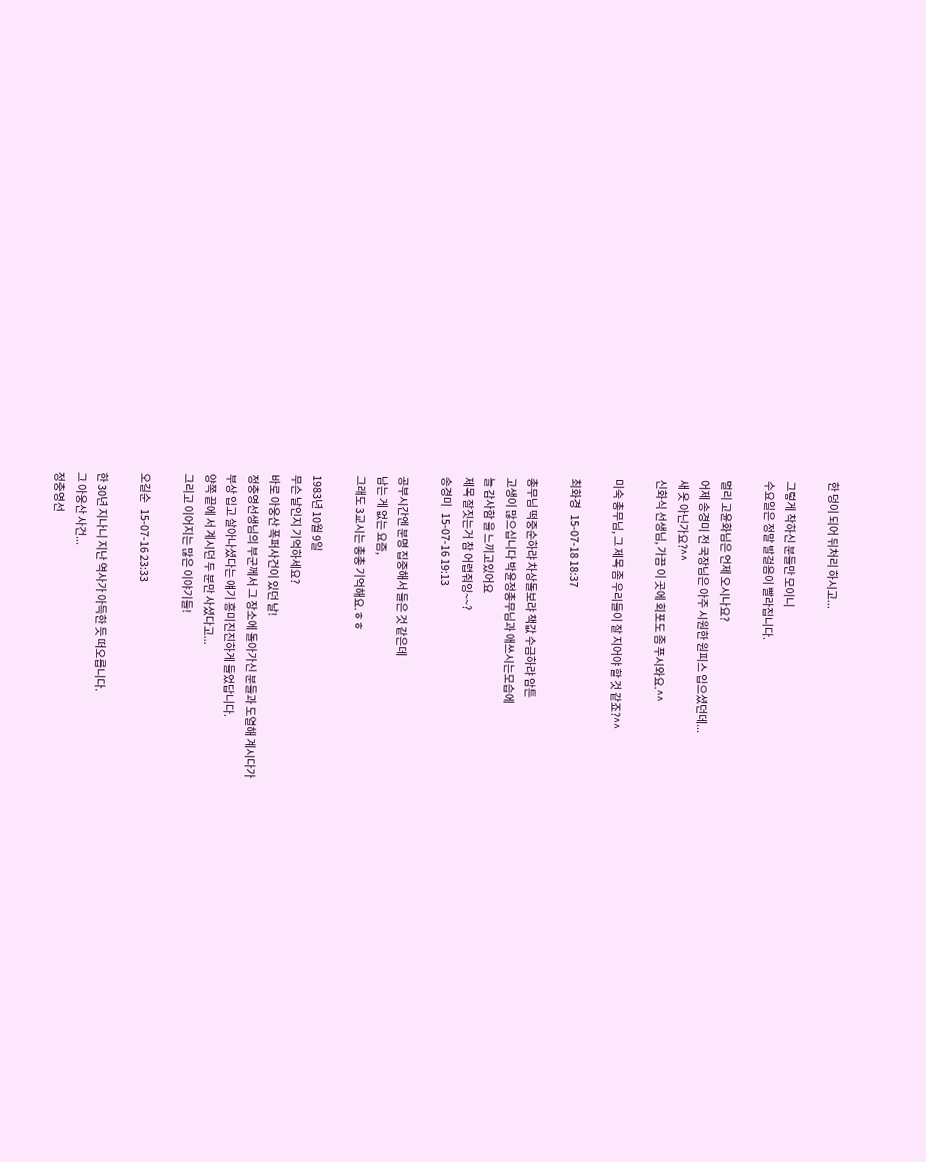한 덩이 되어 뒤처리 하시고...

그렇게 착하신 분들만 모이니
수요일은 정말 발걸음이 빨라집니다.

멀리 고윤화님은 언제 오시나요?
어제 송경미 전 국장님은 아주 시원한 원피스 입으셨던데...
새 옷 아닌가요?^^
신화식 선생님, 가끔 이 곳에 회포도 좀 푸시와요.^^

미숙 총무님, 그 제목 좀 우리들이 잘 지어야 할 것 같죠?^^

최화경   15-07-18 18:37

총무님 떡중순하랴 차상돌보랴 책값 수금하랴 암튼
고생이 많으십니다 박윤정총무님과 애쓰시는모습에
늘 감사함 을 느끼고있어요
제목 잘짓는거 참 어렵줘잉~~?
송경미   15-07-16 19:13

공부시간엔 분명 집중해서 들은 것 같은데
남는 게 없는 요즘,
그래도 3교시는 총총 기억해요.ㅎㅎ

1983년 10월 9일
무슨 날인지 기억하세요?
바로 아웅산 폭퍼사건이 있던 날!
정충영선생님의 부군께서 그 장소에 돌아가신 분들과 도열해 계시다가
부상 입고 살아나셨다는 얘기 흥미진진하게 들었답니다.
양쪽 끝에 서 계시던 두 분만 사셨다고...
그리고 이어지는 많은 이야기들!

오길순   15-07-16 23:33

한 30년 지나니 지난 역사가 아득한 듯 떠오릅니다.
그 아웅산 사건...
정충영선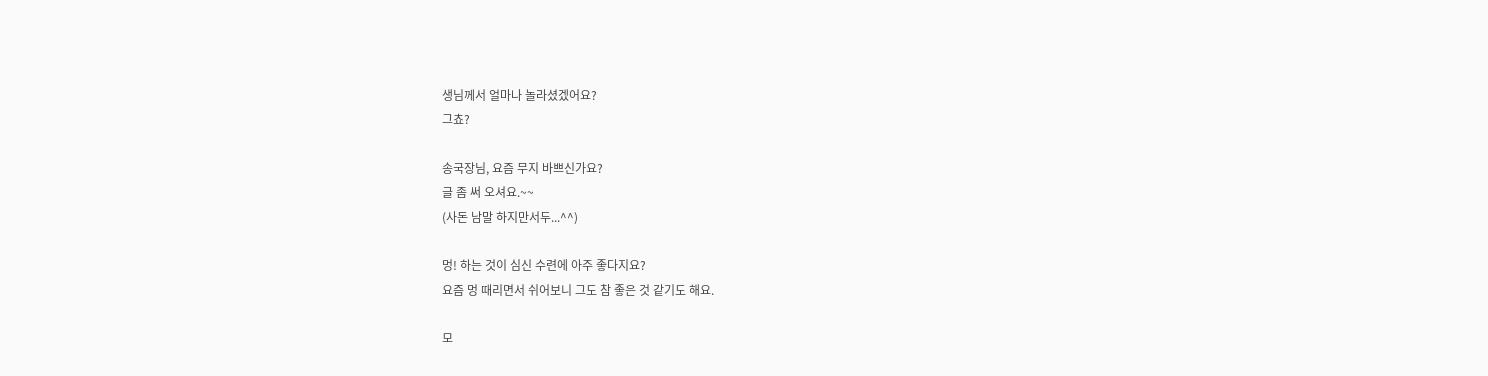생님께서 얼마나 놀라셨겠어요?
그쵸?

송국장님, 요즘 무지 바쁘신가요?
글 좀 써 오셔요.~~
(사돈 남말 하지만서두...^^)

멍! 하는 것이 심신 수련에 아주 좋다지요?
요즘 멍 때리면서 쉬어보니 그도 참 좋은 것 같기도 해요.

모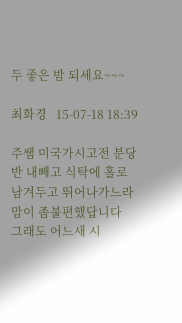두 좋은 밤 되세요~~~

최화경   15-07-18 18:39

주쌤 미국가시고전 분당반 내빼고 식탁에 홀로 남겨두고 뛰어나가느라
맘이 좀불편했답니다
그래도 어느새 시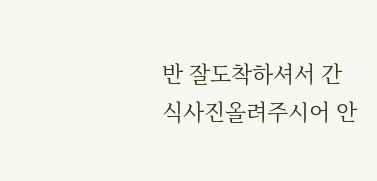반 잘도착하셔서 간식사진올려주시어 안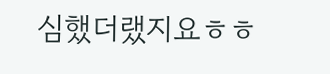심했더랬지요ㅎㅎ